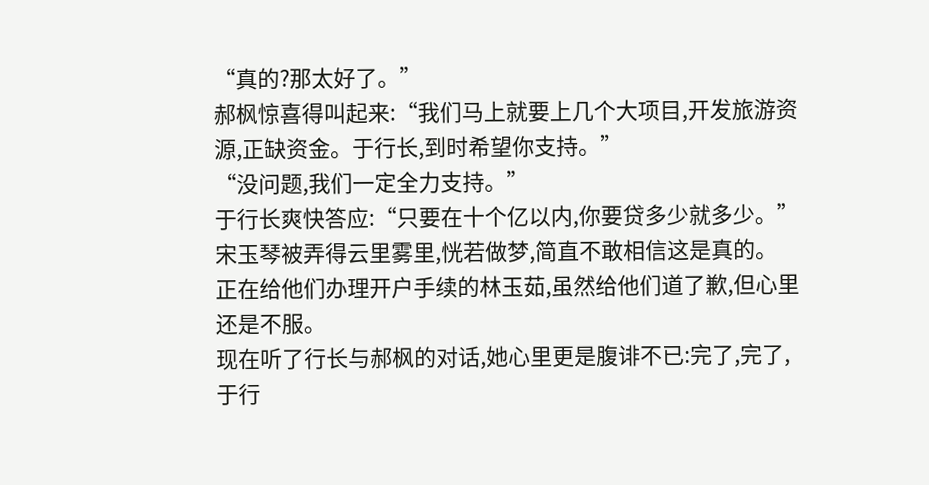“真的?那太好了。”
郝枫惊喜得叫起来:“我们马上就要上几个大项目,开发旅游资源,正缺资金。于行长,到时希望你支持。”
“没问题,我们一定全力支持。”
于行长爽快答应:“只要在十个亿以内,你要贷多少就多少。”
宋玉琴被弄得云里雾里,恍若做梦,简直不敢相信这是真的。
正在给他们办理开户手续的林玉茹,虽然给他们道了歉,但心里还是不服。
现在听了行长与郝枫的对话,她心里更是腹诽不已:完了,完了,于行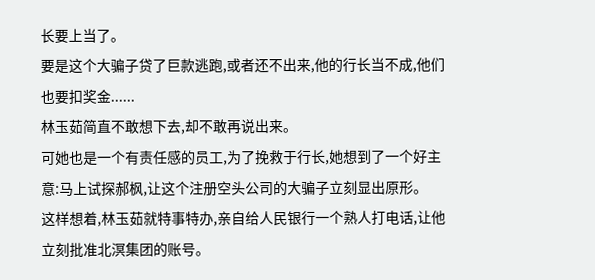长要上当了。
要是这个大骗子贷了巨款逃跑,或者还不出来,他的行长当不成,他们也要扣奖金......
林玉茹简直不敢想下去,却不敢再说出来。
可她也是一个有责任感的员工,为了挽救于行长,她想到了一个好主意:马上试探郝枫,让这个注册空头公司的大骗子立刻显出原形。
这样想着,林玉茹就特事特办,亲自给人民银行一个熟人打电话,让他立刻批准北溟集团的账号。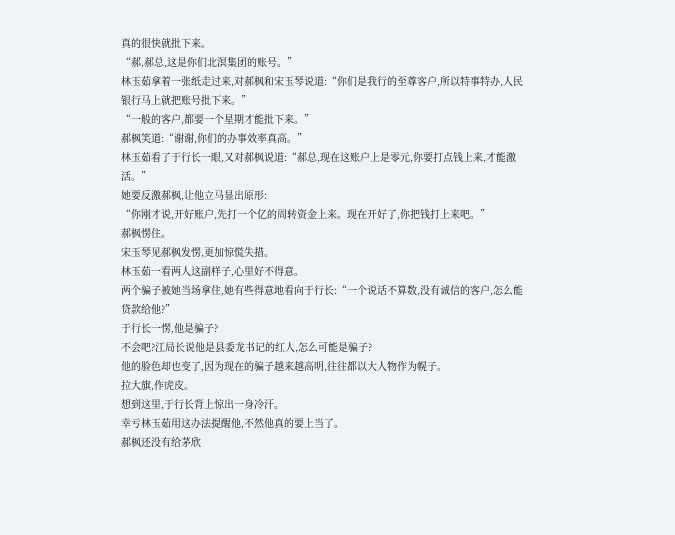真的很快就批下来。
“郝,郝总,这是你们北溟集团的账号。”
林玉茹拿着一张纸走过来,对郝枫和宋玉琴说道:“你们是我行的至尊客户,所以特事特办,人民银行马上就把账号批下来。”
“一般的客户,都要一个星期才能批下来。”
郝枫笑道:“谢谢,你们的办事效率真高。”
林玉茹看了于行长一眼,又对郝枫说道:“郝总,现在这账户上是零元,你要打点钱上来,才能激活。”
她要反激郝枫,让他立马显出原形:
“你刚才说,开好账户,先打一个亿的周转资金上来。现在开好了,你把钱打上来吧。”
郝枫愣住。
宋玉琴见郝枫发愣,更加惊慌失措。
林玉茹一看两人这副样子,心里好不得意。
两个骗子被她当场拿住,她有些得意地看向于行长:“一个说话不算数,没有诚信的客户,怎么能贷款给他?”
于行长一愣,他是骗子?
不会吧?江局长说他是县委龙书记的红人,怎么可能是骗子?
他的脸色却也变了,因为现在的骗子越来越高明,往往都以大人物作为幌子。
拉大旗,作虎皮。
想到这里,于行长背上惊出一身冷汗。
幸亏林玉茹用这办法提醒他,不然他真的要上当了。
郝枫还没有给茅欣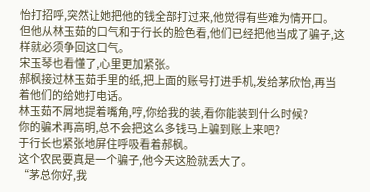怡打招呼,突然让她把他的钱全部打过来,他觉得有些难为情开口。
但他从林玉茹的口气和于行长的脸色看,他们已经把他当成了骗子,这样就必须争回这口气。
宋玉琴也看懂了,心里更加紧张。
郝枫接过林玉茹手里的纸,把上面的账号打进手机,发给茅欣怡,再当着他们的给她打电话。
林玉茹不屑地提着嘴角,哼,你给我的装,看你能装到什么时候?
你的骗术再高明,总不会把这么多钱马上骗到账上来吧?
于行长也紧张地屏住呼吸看着郝枫。
这个农民要真是一个骗子,他今天这脸就丢大了。
“茅总你好,我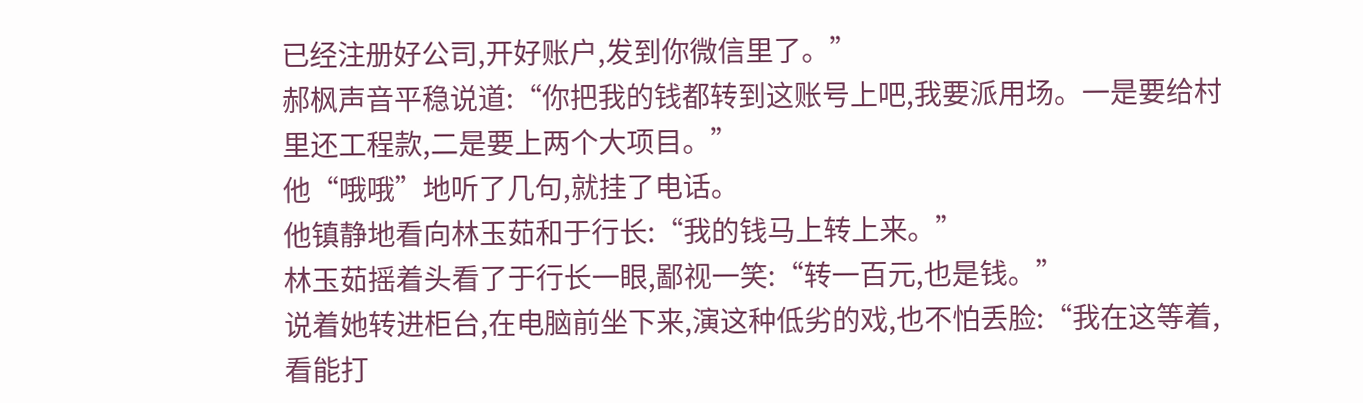已经注册好公司,开好账户,发到你微信里了。”
郝枫声音平稳说道:“你把我的钱都转到这账号上吧,我要派用场。一是要给村里还工程款,二是要上两个大项目。”
他“哦哦”地听了几句,就挂了电话。
他镇静地看向林玉茹和于行长:“我的钱马上转上来。”
林玉茹摇着头看了于行长一眼,鄙视一笑:“转一百元,也是钱。”
说着她转进柜台,在电脑前坐下来,演这种低劣的戏,也不怕丢脸:“我在这等着,看能打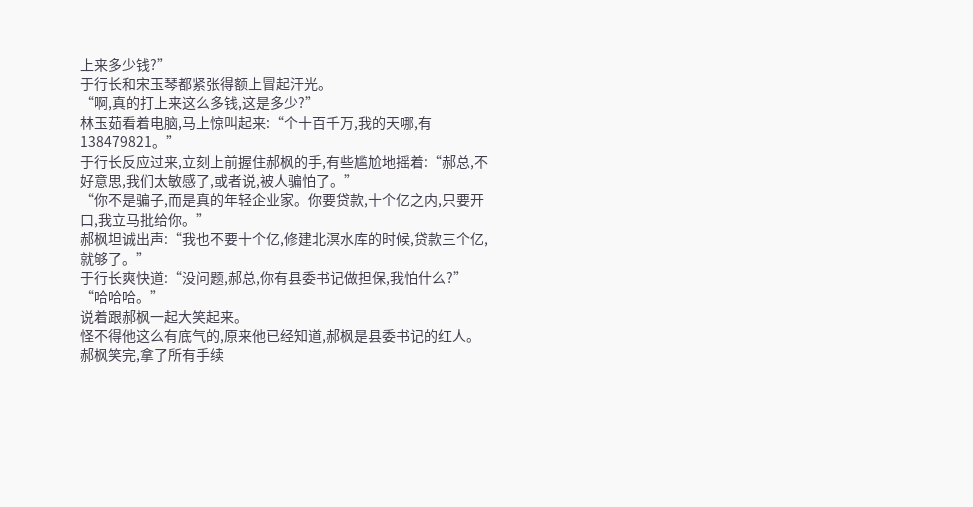上来多少钱?”
于行长和宋玉琴都紧张得额上冒起汗光。
“啊,真的打上来这么多钱,这是多少?”
林玉茹看着电脑,马上惊叫起来:“个十百千万,我的天哪,有138479821。”
于行长反应过来,立刻上前握住郝枫的手,有些尴尬地摇着:“郝总,不好意思,我们太敏感了,或者说,被人骗怕了。”
“你不是骗子,而是真的年轻企业家。你要贷款,十个亿之内,只要开口,我立马批给你。”
郝枫坦诚出声:“我也不要十个亿,修建北溟水库的时候,贷款三个亿,就够了。”
于行长爽快道:“没问题,郝总,你有县委书记做担保,我怕什么?”
“哈哈哈。”
说着跟郝枫一起大笑起来。
怪不得他这么有底气的,原来他已经知道,郝枫是县委书记的红人。
郝枫笑完,拿了所有手续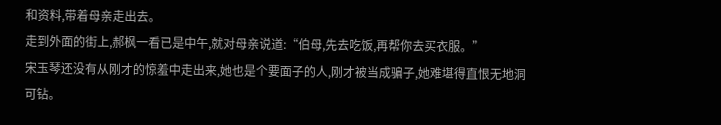和资料,带着母亲走出去。
走到外面的街上,郝枫一看已是中午,就对母亲说道:“伯母,先去吃饭,再帮你去买衣服。”
宋玉琴还没有从刚才的惊羞中走出来,她也是个要面子的人,刚才被当成骗子,她难堪得直恨无地洞可钻。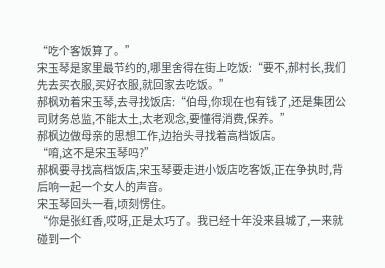“吃个客饭算了。”
宋玉琴是家里最节约的,哪里舍得在街上吃饭:“要不,郝村长,我们先去买衣服,买好衣服,就回家去吃饭。”
郝枫劝着宋玉琴,去寻找饭店:“伯母,你现在也有钱了,还是集团公司财务总监,不能太土,太老观念,要懂得消费,保养。”
郝枫边做母亲的思想工作,边抬头寻找着高档饭店。
“唷,这不是宋玉琴吗?”
郝枫要寻找高档饭店,宋玉琴要走进小饭店吃客饭,正在争执时,背后响一起一个女人的声音。
宋玉琴回头一看,顷刻愣住。
“你是张红香,哎呀,正是太巧了。我已经十年没来县城了,一来就碰到一个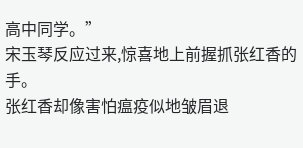高中同学。”
宋玉琴反应过来,惊喜地上前握抓张红香的手。
张红香却像害怕瘟疫似地皱眉退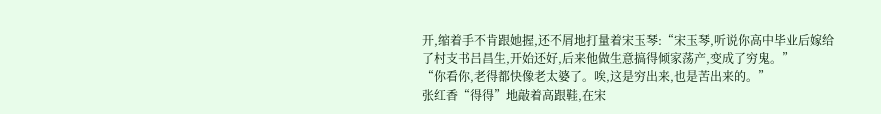开,缩着手不肯跟她握,还不屑地打量着宋玉琴:“宋玉琴,听说你高中毕业后嫁给了村支书吕昌生,开始还好,后来他做生意搞得倾家荡产,变成了穷鬼。”
“你看你,老得都快像老太婆了。唉,这是穷出来,也是苦出来的。”
张红香“得得”地敲着高跟鞋,在宋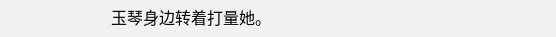玉琴身边转着打量她。